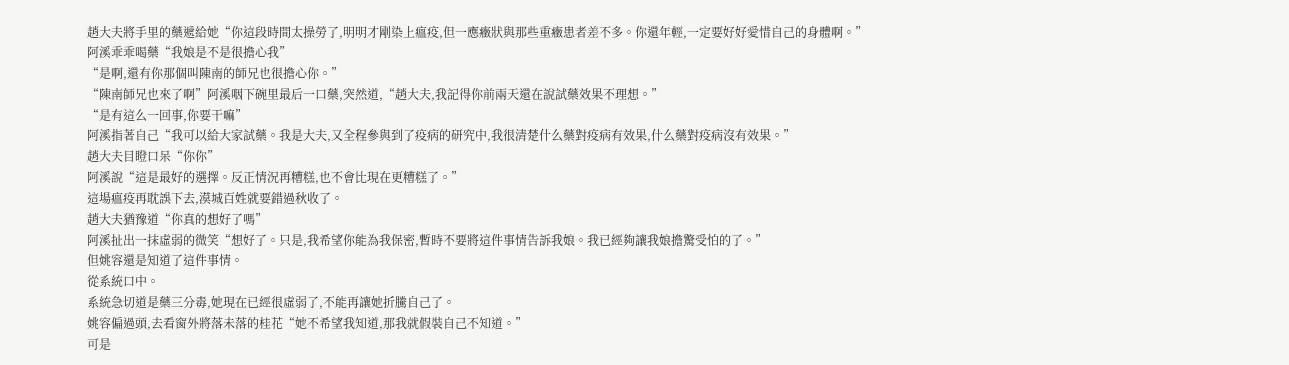趙大夫將手里的藥遞給她“你這段時間太操勞了,明明才剛染上瘟疫,但一應癥狀與那些重癥患者差不多。你還年輕,一定要好好愛惜自己的身體啊。”
阿溪乖乖喝藥“我娘是不是很擔心我”
“是啊,還有你那個叫陳南的師兄也很擔心你。”
“陳南師兄也來了啊”阿溪咽下碗里最后一口藥,突然道,“趙大夫,我記得你前兩天還在說試藥效果不理想。”
“是有這么一回事,你要干嘛”
阿溪指著自己“我可以給大家試藥。我是大夫,又全程參與到了疫病的研究中,我很清楚什么藥對疫病有效果,什么藥對疫病沒有效果。”
趙大夫目瞪口呆“你你”
阿溪說“這是最好的選擇。反正情況再糟糕,也不會比現在更糟糕了。”
這場瘟疫再耽誤下去,漠城百姓就要錯過秋收了。
趙大夫猶豫道“你真的想好了嗎”
阿溪扯出一抹虛弱的微笑“想好了。只是,我希望你能為我保密,暫時不要將這件事情告訴我娘。我已經夠讓我娘擔驚受怕的了。”
但姚容還是知道了這件事情。
從系統口中。
系統急切道是藥三分毒,她現在已經很虛弱了,不能再讓她折騰自己了。
姚容偏過頭,去看窗外將落未落的桂花“她不希望我知道,那我就假裝自己不知道。”
可是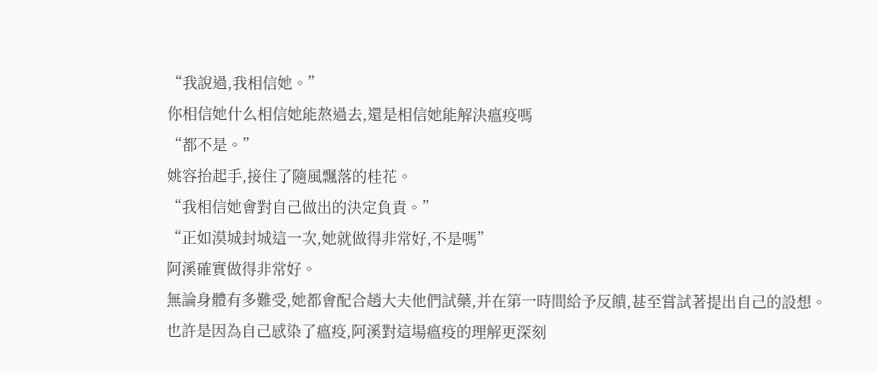“我說過,我相信她。”
你相信她什么相信她能熬過去,還是相信她能解決瘟疫嗎
“都不是。”
姚容抬起手,接住了隨風飄落的桂花。
“我相信她會對自己做出的決定負責。”
“正如漠城封城這一次,她就做得非常好,不是嗎”
阿溪確實做得非常好。
無論身體有多難受,她都會配合趙大夫他們試藥,并在第一時間給予反饋,甚至嘗試著提出自己的設想。
也許是因為自己感染了瘟疫,阿溪對這場瘟疫的理解更深刻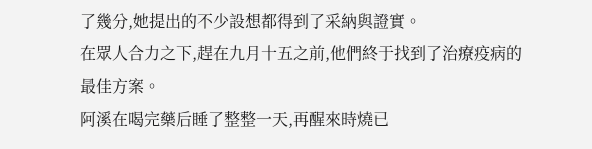了幾分,她提出的不少設想都得到了采納與證實。
在眾人合力之下,趕在九月十五之前,他們終于找到了治療疫病的最佳方案。
阿溪在喝完藥后睡了整整一天,再醒來時燒已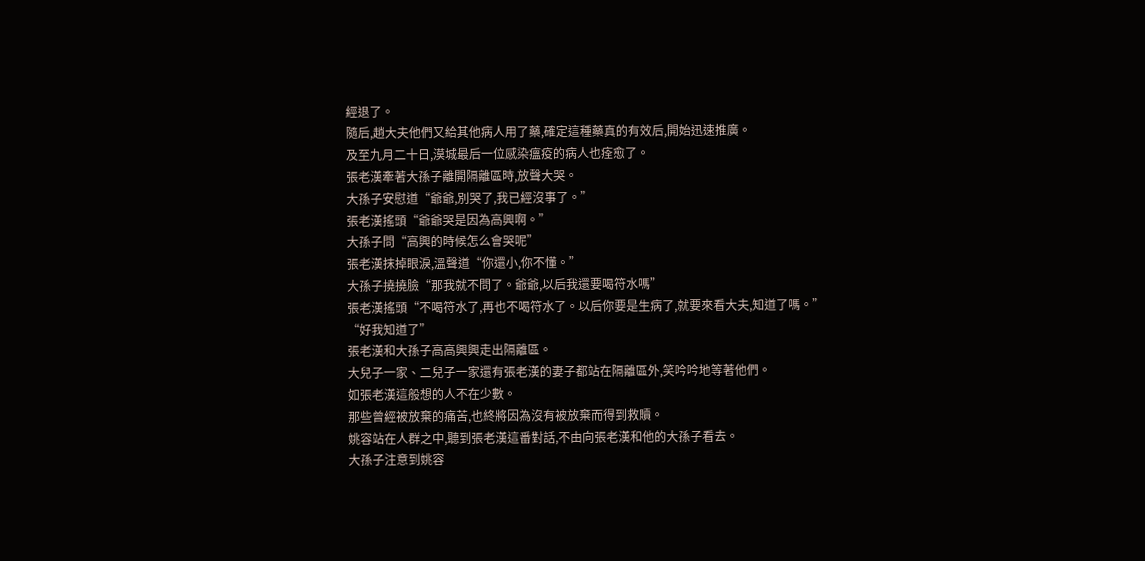經退了。
隨后,趙大夫他們又給其他病人用了藥,確定這種藥真的有效后,開始迅速推廣。
及至九月二十日,漠城最后一位感染瘟疫的病人也痊愈了。
張老漢牽著大孫子離開隔離區時,放聲大哭。
大孫子安慰道“爺爺,別哭了,我已經沒事了。”
張老漢搖頭“爺爺哭是因為高興啊。”
大孫子問“高興的時候怎么會哭呢”
張老漢抹掉眼淚,溫聲道“你還小,你不懂。”
大孫子撓撓臉“那我就不問了。爺爺,以后我還要喝符水嗎”
張老漢搖頭“不喝符水了,再也不喝符水了。以后你要是生病了,就要來看大夫,知道了嗎。”
“好我知道了”
張老漢和大孫子高高興興走出隔離區。
大兒子一家、二兒子一家還有張老漢的妻子都站在隔離區外,笑吟吟地等著他們。
如張老漢這般想的人不在少數。
那些曾經被放棄的痛苦,也終將因為沒有被放棄而得到救贖。
姚容站在人群之中,聽到張老漢這番對話,不由向張老漢和他的大孫子看去。
大孫子注意到姚容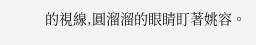的視線,圓溜溜的眼睛盯著姚容。